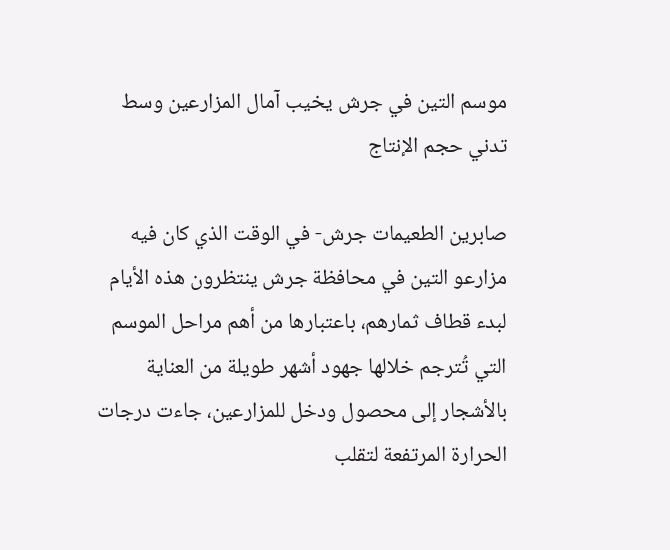موسم التين في جرش يخيب آمال المزارعين وسط تدني حجم الإنتاج

صابرين الطعيمات جرش- في الوقت الذي كان فيه مزارعو التين في محافظة جرش ينتظرون هذه الأيام لبدء قطاف ثمارهم، باعتبارها من أهم مراحل الموسم التي تُترجم خلالها جهود أشهر طويلة من العناية بالأشجار إلى محصول ودخل للمزارعين، جاءت درجات الحرارة المرتفعة لتقلب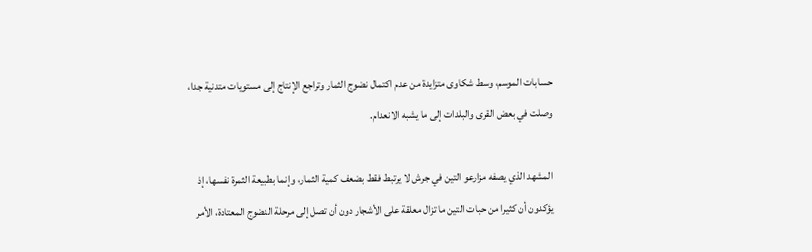حسابات الموسم، وسط شكاوى متزايدة من عدم اكتمال نضوج الثمار وتراجع الإنتاج إلى مستويات متدنية جدا، وصلت في بعض القرى والبلدات إلى ما يشبه الانعدام.

المشهد الذي يصفه مزارعو التين في جرش لا يرتبط فقط بضعف كمية الثمار، وإنما بطبيعة الثمرة نفسها، إذ يؤكدون أن كثيرا من حبات التين ما تزال معلقة على الأشجار دون أن تصل إلى مرحلة النضوج المعتادة، الأمر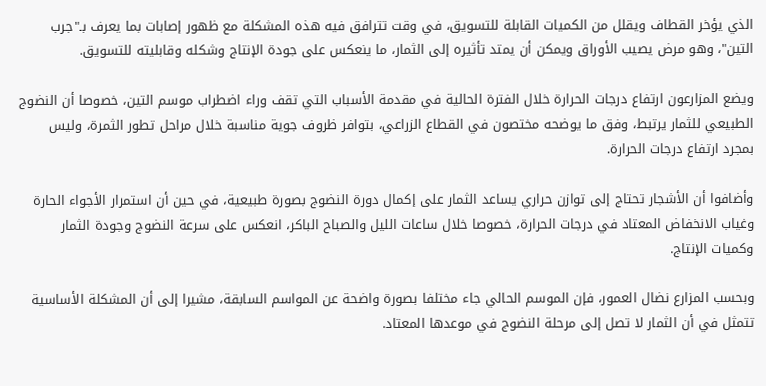الذي يؤخر القطاف ويقلل من الكميات القابلة للتسويق، في وقت تترافق فيه هذه المشكلة مع ظهور إصابات بما يعرف بـ"جرب التين"، وهو مرض يصيب الأوراق ويمكن أن يمتد تأثيره إلى الثمار، ما ينعكس على جودة الإنتاج وشكله وقابليته للتسويق.

ويضع المزارعون ارتفاع درجات الحرارة خلال الفترة الحالية في مقدمة الأسباب التي تقف وراء اضطراب موسم التين، خصوصا أن النضوج الطبيعي للثمار يرتبط، وفق ما يوضحه مختصون في القطاع الزراعي، بتوافر ظروف جوية مناسبة خلال مراحل تطور الثمرة، وليس بمجرد ارتفاع درجات الحرارة.

وأضافوا أن الأشجار تحتاج إلى توازن حراري يساعد الثمار على إكمال دورة النضوج بصورة طبيعية، في حين أن استمرار الأجواء الحارة وغياب الانخفاض المعتاد في درجات الحرارة، خصوصا خلال ساعات الليل والصباح الباكر، انعكس على سرعة النضوج وجودة الثمار وكميات الإنتاج.

وبحسب المزارع نضال العمور، فإن الموسم الحالي جاء مختلفا بصورة واضحة عن المواسم السابقة، مشيرا إلى أن المشكلة الأساسية تتمثل في أن الثمار لا تصل إلى مرحلة النضوج في موعدها المعتاد.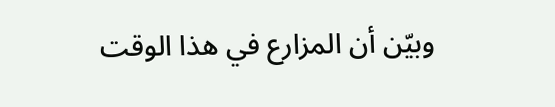وبيّن أن المزارع في هذا الوقت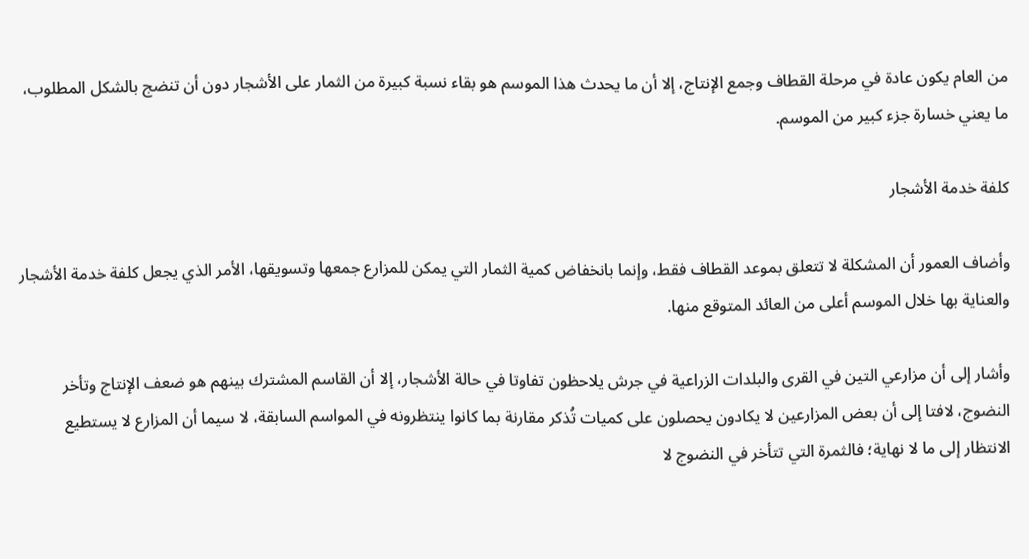من العام يكون عادة في مرحلة القطاف وجمع الإنتاج، إلا أن ما يحدث هذا الموسم هو بقاء نسبة كبيرة من الثمار على الأشجار دون أن تنضج بالشكل المطلوب، ما يعني خسارة جزء كبير من الموسم.

كلفة خدمة الأشجار

وأضاف العمور أن المشكلة لا تتعلق بموعد القطاف فقط، وإنما بانخفاض كمية الثمار التي يمكن للمزارع جمعها وتسويقها، الأمر الذي يجعل كلفة خدمة الأشجار والعناية بها خلال الموسم أعلى من العائد المتوقع منها.

وأشار إلى أن مزارعي التين في القرى والبلدات الزراعية في جرش يلاحظون تفاوتا في حالة الأشجار، إلا أن القاسم المشترك بينهم هو ضعف الإنتاج وتأخر النضوج، لافتا إلى أن بعض المزارعين لا يكادون يحصلون على كميات تُذكر مقارنة بما كانوا ينتظرونه في المواسم السابقة، لا سيما أن المزارع لا يستطيع الانتظار إلى ما لا نهاية؛ فالثمرة التي تتأخر في النضوج لا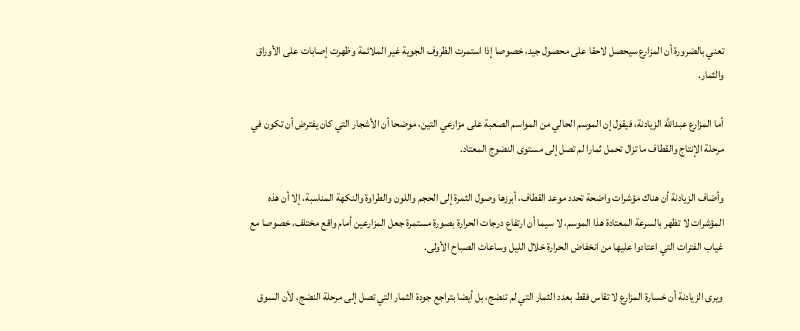تعني بالضرورة أن المزارع سيحصل لاحقا على محصول جيد، خصوصا إذا استمرت الظروف الجوية غير الملائمة وظهرت إصابات على الأوراق والثمار.

أما المزارع عبدالله الزيادنة، فيقول إن الموسم الحالي من المواسم الصعبة على مزارعي التين، موضحا أن الأشجار التي كان يفترض أن تكون في مرحلة الإنتاج والقطاف ما تزال تحمل ثمارا لم تصل إلى مستوى النضوج المعتاد.

وأضاف الزيادنة أن هناك مؤشرات واضحة تحدد موعد القطاف، أبرزها وصول الثمرة إلى الحجم واللون والطراوة والنكهة المناسبة، إلا أن هذه المؤشرات لا تظهر بالسرعة المعتادة هذا الموسم، لا سيما أن ارتفاع درجات الحرارة بصورة مستمرة جعل المزارعين أمام واقع مختلف، خصوصا مع غياب الفترات التي اعتادوا عليها من انخفاض الحرارة خلال الليل وساعات الصباح الأولى.

ويرى الزيادنة أن خسارة المزارع لا تقاس فقط بعدد الثمار التي لم تنضج، بل أيضا بتراجع جودة الثمار التي تصل إلى مرحلة النضج، لأن السوق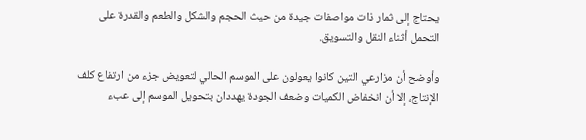يحتاج إلى ثمار ذات مواصفات جيدة من حيث الحجم والشكل والطعم والقدرة على التحمل أثناء النقل والتسويق.

وأوضح أن مزارعي التين كانوا يعولون على الموسم الحالي لتعويض جزء من ارتفاع كلف الإنتاج، إلا أن انخفاض الكميات وضعف الجودة يهددان بتحويل الموسم إلى عبء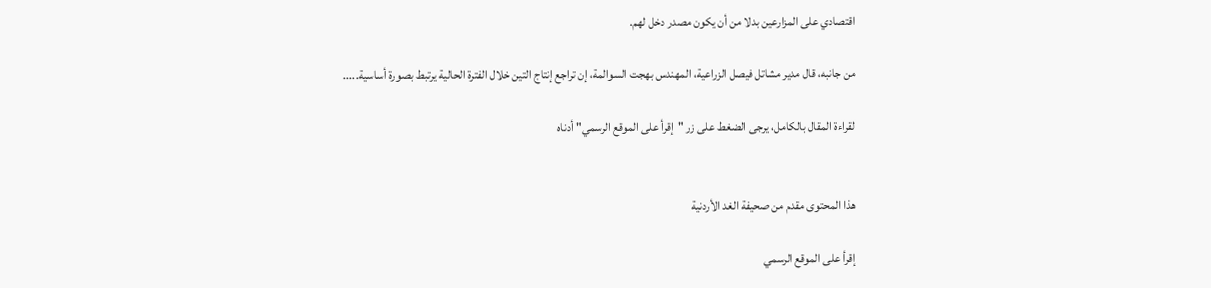اقتصادي على المزارعين بدلا من أن يكون مصدر دخل لهم.

من جانبه، قال مدير مشاتل فيصل الزراعية، المهندس بهجت السوالمة، إن تراجع إنتاج التين خلال الفترة الحالية يرتبط بصورة أساسية.....

لقراءة المقال بالكامل، يرجى الضغط على زر "إقرأ على الموقع الرسمي" أدناه


هذا المحتوى مقدم من صحيفة الغد الأردنية

إقرأ على الموقع الرسمي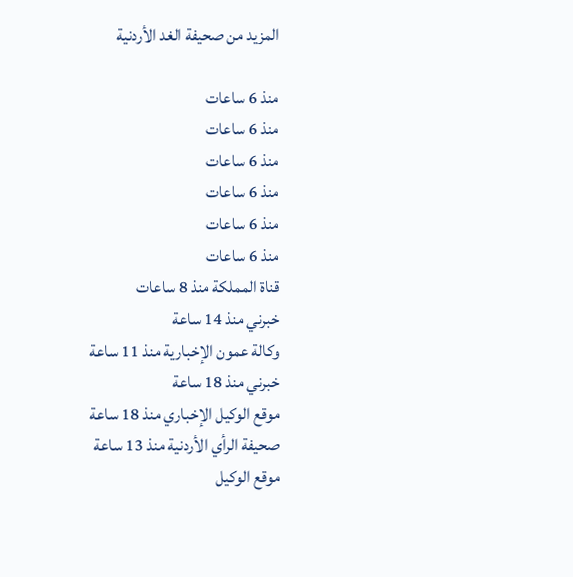المزيد من صحيفة الغد الأردنية

منذ 6 ساعات
منذ 6 ساعات
منذ 6 ساعات
منذ 6 ساعات
منذ 6 ساعات
منذ 6 ساعات
قناة المملكة منذ 8 ساعات
خبرني منذ 14 ساعة
وكالة عمون الإخبارية منذ 11 ساعة
خبرني منذ 18 ساعة
موقع الوكيل الإخباري منذ 18 ساعة
صحيفة الرأي الأردنية منذ 13 ساعة
موقع الوكيل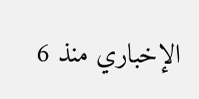الإخباري منذ 6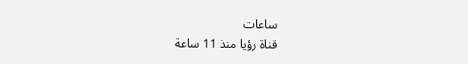ساعات
قناة رؤيا منذ 11 ساعة